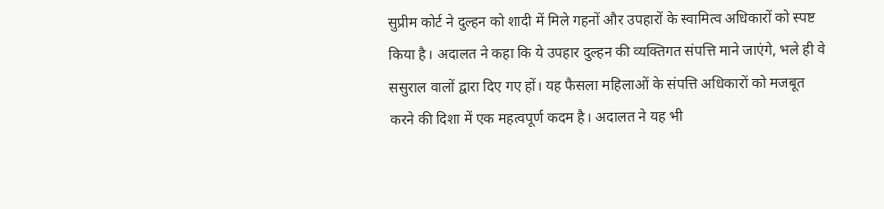सुप्रीम कोर्ट ने दुल्हन को शादी में मिले गहनों और उपहारों के स्वामित्व अधिकारों को स्पष्ट किया है। अदालत ने कहा कि ये उपहार दुल्हन की व्यक्तिगत संपत्ति माने जाएंगे, भले ही वे ससुराल वालों द्वारा दिए गए हों। यह फैसला महिलाओं के संपत्ति अधिकारों को मजबूत करने की दिशा में एक महत्वपूर्ण कदम है। अदालत ने यह भी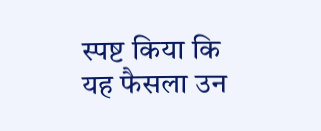स्पष्ट किया कि यह फैसला उन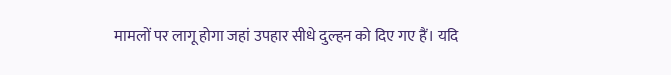मामलों पर लागू होगा जहां उपहार सीधे दुल्हन को दिए गए हैं। यदि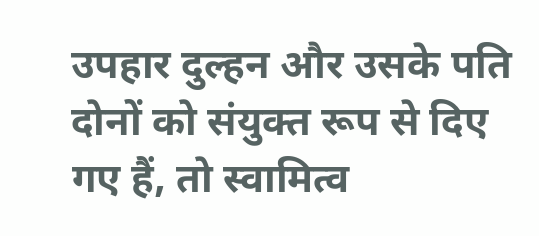उपहार दुल्हन और उसके पति दोनों को संयुक्त रूप से दिए गए हैं, तो स्वामित्व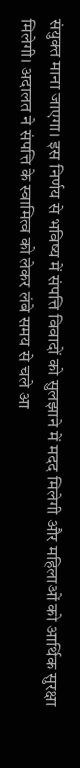संयुक्त माना जाएगा। इस निर्णय से भविष्य में संपत्ति विवादों को सुलझाने में मदद मिलेगी और महिलाओं को आर्थिक सुरक्षा मिलेगी। अदालत ने संपत्ति के स्वामित्व को लेकर लंबे समय से चले आ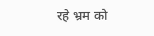रहे भ्रम को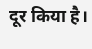दूर किया है।